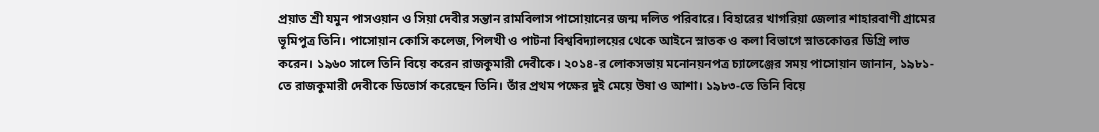প্রয়াত শ্রী যমুন পাসওয়ান ও সিয়া দেবীর সন্তান রামবিলাস পাসোয়ানের জন্ম দলিত পরিবারে। বিহারের খাগরিয়া জেলার শাহারবাণী গ্রামের ভূমিপুত্র তিনি। পাসোয়ান কোসি কলেজ, পিলখী ও পাটনা বিশ্ববিদ্যালয়ের থেকে আইনে স্নাতক ও কলা বিভাগে স্নাতকোত্তর ডিগ্রি লাভ করেন। ১৯৬০ সালে তিনি বিয়ে করেন রাজকুমারী দেবীকে। ২০১৪-র লোকসভায় মনোনয়নপত্র চ্যালেঞ্জের সময় পাসোয়ান জানান, ১৯৮১-তে রাজকুমারী দেবীকে ডিভোর্স করেছেন তিনি। তাঁর প্রথম পক্ষের দুই মেয়ে উষা ও আশা। ১৯৮৩-তে তিনি বিয়ে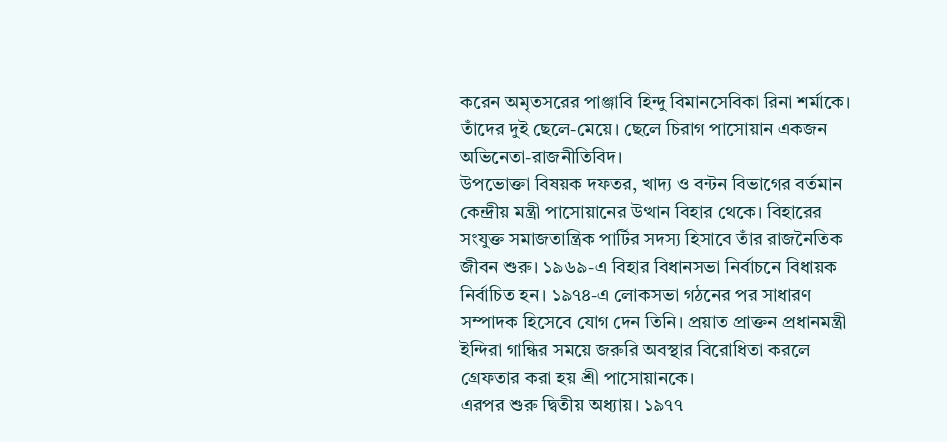করেন অমৃতসরের পাঞ্জাবি হিন্দু বিমানসেবিকা রিনা শর্মাকে। তাঁদের দুই ছেলে-মেয়ে। ছেলে চিরাগ পাসোয়ান একজন অভিনেতা-রাজনীতিবিদ।
উপভোক্তা বিষয়ক দফতর, খাদ্য ও বন্টন বিভাগের বর্তমান কেন্দ্রীয় মন্ত্রী পাসোয়ানের উত্থান বিহার থেকে। বিহারের সংযুক্ত সমাজতান্ত্রিক পার্টির সদস্য হিসাবে তাঁর রাজনৈতিক জীবন শুরু। ১৯৬৯-এ বিহার বিধানসভা নির্বাচনে বিধায়ক নির্বাচিত হন। ১৯৭৪-এ লোকসভা গঠনের পর সাধারণ সম্পাদক হিসেবে যোগ দেন তিনি। প্রয়াত প্রাক্তন প্রধানমন্ত্রী ইন্দিরা গান্ধির সময়ে জরুরি অবস্থার বিরোধিতা করলে গ্রেফতার করা হয় শ্রী পাসোয়ানকে।
এরপর শুরু দ্বিতীয় অধ্যায়। ১৯৭৭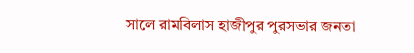সালে রামবিলাস হাজীপুর পুরসভার জনতা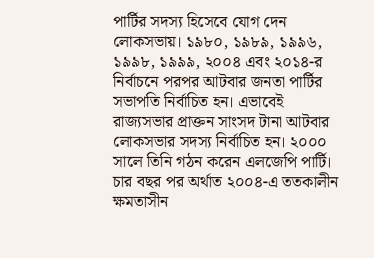পার্টির সদস্য হিসেবে যোগ দেন লোকসভায়। ১৯৮০, ১৯৮৯, ১৯৯৬, ১৯৯৮, ১৯৯৯, ২০০৪ এবং ২০১৪-র নির্বাচনে পরপর আটবার জনতা পার্টির সভাপতি নির্বাচিত হন। এভাবেই রাজ্যসভার প্রাক্তন সাংসদ টানা আটবার লোকসভার সদস্য নির্বাচিত হন। ২০০০ সালে তিনি গঠন করেন এলজেপি পার্টি। চার বছর পর অর্থাত ২০০৪-এ ততকালীন ক্ষমতাসীন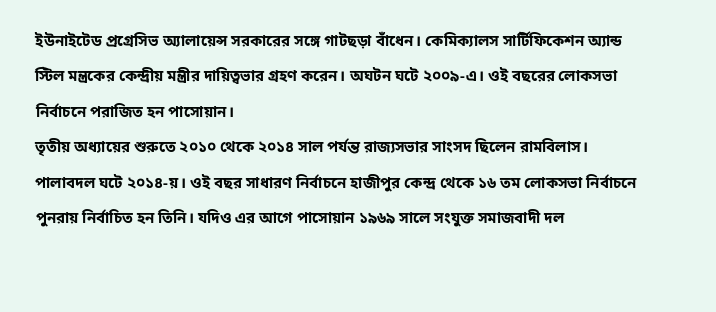ইউনাইটেড প্রগ্রেসিভ অ্যালায়েন্স সরকারের সঙ্গে গাটছড়া বাঁধেন। কেমিক্যালস সার্টিফিকেশন অ্যান্ড স্টিল মন্ত্রকের কেন্দ্রীয় মন্ত্রীর দায়িত্বভার গ্রহণ করেন। অঘটন ঘটে ২০০৯-এ। ওই বছরের লোকসভা নির্বাচনে পরাজিত হন পাসোয়ান।
তৃতীয় অধ্যায়ের শুরুতে ২০১০ থেকে ২০১৪ সাল পর্যন্ত রাজ্যসভার সাংসদ ছিলেন রামবিলাস। পালাবদল ঘটে ২০১৪-য়। ওই বছর সাধারণ নির্বাচনে হাজীপুর কেন্দ্র থেকে ১৬ তম লোকসভা নির্বাচনে পুনরায় নির্বাচিত হন তিনি। যদিও এর আগে পাসোয়ান ১৯৬৯ সালে সংযুক্ত সমাজবাদী দল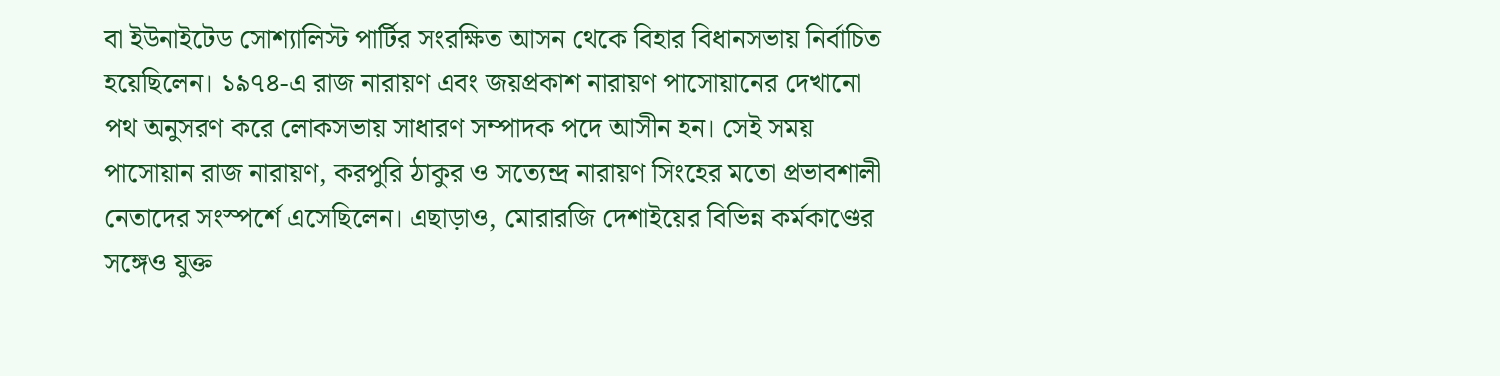বা ইউনাইটেড সোশ্যালিস্ট পার্টির সংরক্ষিত আসন থেকে বিহার বিধানসভায় নির্বাচিত হয়েছিলেন। ১৯৭৪-এ রাজ নারায়ণ এবং জয়প্রকাশ নারায়ণ পাসোয়ানের দেখানো পথ অনুসরণ করে লোকসভায় সাধারণ সম্পাদক পদে আসীন হন। সেই সময় পাসোয়ান রাজ নারায়ণ, করপুরি ঠাকুর ও সত্যেন্দ্র নারায়ণ সিংহের মতো প্রভাবশালী নেতাদের সংস্পর্শে এসেছিলেন। এছাড়াও, মোরারজি দেশাইয়ের বিভিন্ন কর্মকাণ্ডের সঙ্গেও যুক্ত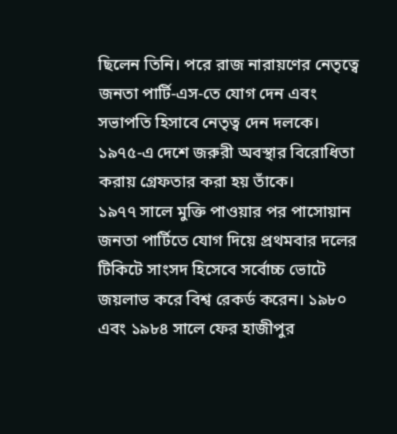ছিলেন তিনি। পরে রাজ নারায়ণের নেতৃত্বে জনতা পার্টি-এস-তে যোগ দেন এবং সভাপতি হিসাবে নেতৃত্ব দেন দলকে। ১৯৭৫-এ দেশে জরুরী অবস্থার বিরোধিতা করায় গ্রেফতার করা হয় তাঁকে।
১৯৭৭ সালে মুক্তি পাওয়ার পর পাসোয়ান জনতা পার্টিতে যোগ দিয়ে প্রথমবার দলের টিকিটে সাংসদ হিসেবে সর্বোচ্চ ভোটে জয়লাভ করে বিশ্ব রেকর্ড করেন। ১৯৮০ এবং ১৯৮৪ সালে ফের হাজীপুর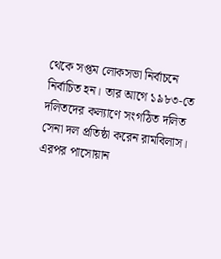থেকে সপ্তম লোকসভা নির্বাচনে নির্বাচিত হন। তার আগে ১৯৮৩-তে দলিতদের কল্যাণে সংগঠিত দলিত সেনা দল প্রতিষ্ঠা করেন রামবিলাস। এরপর পাসোয়ান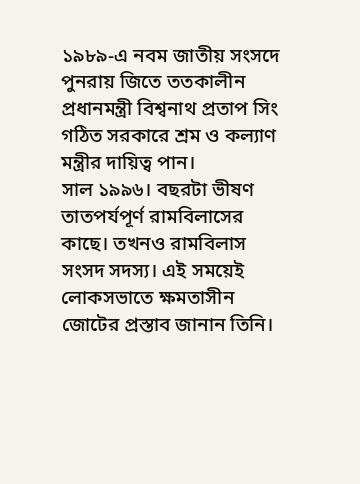১৯৮৯-এ নবম জাতীয় সংসদে পুনরায় জিতে ততকালীন প্রধানমন্ত্রী বিশ্বনাথ প্রতাপ সিং গঠিত সরকারে শ্রম ও কল্যাণ মন্ত্রীর দায়িত্ব পান।
সাল ১৯৯৬। বছরটা ভীষণ তাতপর্যপূর্ণ রামবিলাসের কাছে। তখনও রামবিলাস সংসদ সদস্য। এই সময়েই লোকসভাতে ক্ষমতাসীন জোটের প্রস্তাব জানান তিনি।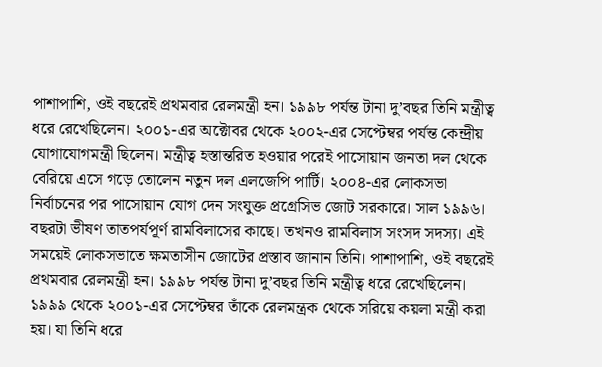পাশাপাশি, ওই বছরেই প্রথমবার রেলমন্ত্রী হন। ১৯৯৮ পর্যন্ত টানা দু’বছর তিনি মন্ত্রীত্ব ধরে রেখেছিলেন। ২০০১-এর অক্টোবর থেকে ২০০২-এর সেপ্টেম্বর পর্যন্ত কেন্দ্রীয় যোগাযোগমন্ত্রী ছিলেন। মন্ত্রীত্ব হস্তান্তরিত হওয়ার পরেই পাসোয়ান জনতা দল থেকে বেরিয়ে এসে গড়ে তোলেন নতুন দল এলজেপি পার্টি। ২০০৪-এর লোকসভা নির্বাচনের পর পাসোয়ান যোগ দেন সংযুক্ত প্রগ্রেসিভ জোট সরকারে। সাল ১৯৯৬। বছরটা ভীষণ তাতপর্যপূর্ণ রামবিলাসের কাছে। তখনও রামবিলাস সংসদ সদস্য। এই সময়েই লোকসভাতে ক্ষমতাসীন জোটের প্রস্তাব জানান তিনি। পাশাপাশি, ওই বছরেই প্রথমবার রেলমন্ত্রী হন। ১৯৯৮ পর্যন্ত টানা দু’বছর তিনি মন্ত্রীত্ব ধরে রেখেছিলেন। ১৯৯৯ থেকে ২০০১-এর সেপ্টেম্বর তাঁকে রেলমন্ত্রক থেকে সরিয়ে কয়লা মন্ত্রী করা হয়। যা তিনি ধরে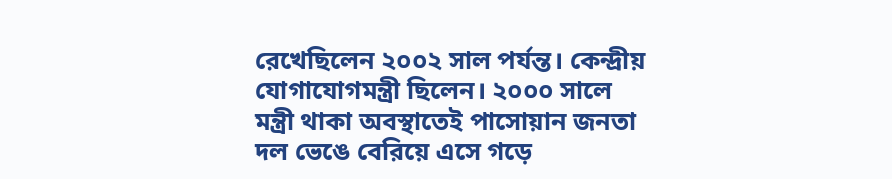রেখেছিলেন ২০০২ সাল পর্যন্ত। কেন্দ্রীয় যোগাযোগমন্ত্রী ছিলেন। ২০০০ সালে মন্ত্রী থাকা অবস্থাতেই পাসোয়ান জনতা দল ভেঙে বেরিয়ে এসে গড়ে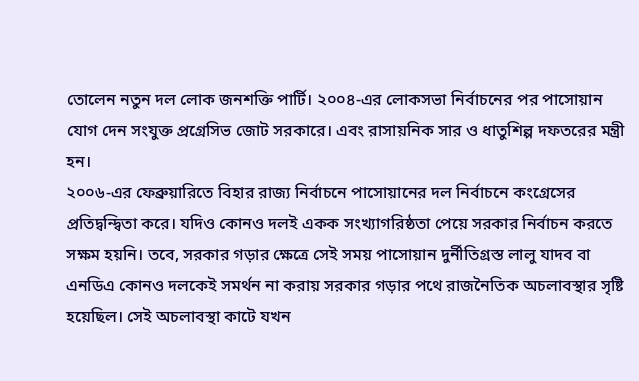তোলেন নতুন দল লোক জনশক্তি পার্টি। ২০০৪-এর লোকসভা নির্বাচনের পর পাসোয়ান যোগ দেন সংযুক্ত প্রগ্রেসিভ জোট সরকারে। এবং রাসায়নিক সার ও ধাতুশিল্প দফতরের মন্ত্রী হন।
২০০৬-এর ফেব্রুয়ারিতে বিহার রাজ্য নির্বাচনে পাসোয়ানের দল নির্বাচনে কংগ্রেসের প্রতিদ্বন্দ্বিতা করে। যদিও কোনও দলই একক সংখ্যাগরিষ্ঠতা পেয়ে সরকার নির্বাচন করতে সক্ষম হয়নি। তবে, সরকার গড়ার ক্ষেত্রে সেই সময় পাসোয়ান দুর্নীতিগ্রস্ত লালু যাদব বা এনডিএ কোনও দলকেই সমর্থন না করায় সরকার গড়ার পথে রাজনৈতিক অচলাবস্থার সৃষ্টি হয়েছিল। সেই অচলাবস্থা কাটে যখন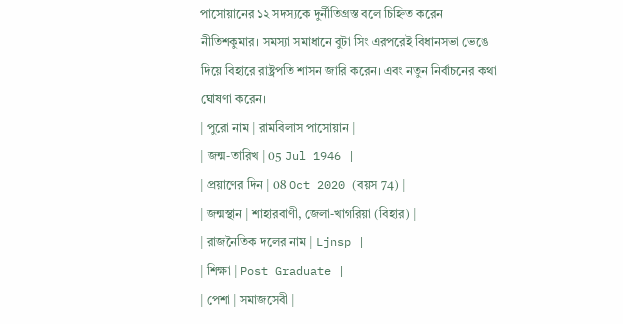পাসোয়ানের ১২ সদস্যকে দুর্নীতিগ্রস্ত বলে চিহ্নিত করেন নীতিশকুমার। সমস্যা সমাধানে বুটা সিং এরপরেই বিধানসভা ভেঙে দিয়ে বিহারে রাষ্ট্রপতি শাসন জারি করেন। এবং নতুন নির্বাচনের কথা ঘোষণা করেন।
| পুরো নাম | রামবিলাস পাসোয়ান |
| জন্ম-তারিখ | 05 Jul 1946 |
| প্রয়াণের দিন | 08 Oct 2020 (বয়স 74) |
| জন্মস্থান | শাহারবাণী, জেলা-খাগরিয়া (বিহার) |
| রাজনৈতিক দলের নাম | Ljnsp |
| শিক্ষা | Post Graduate |
| পেশা | সমাজসেবী |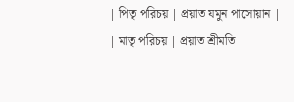| পিতৃ পরিচয় | প্রয়াত যমুন পাসোয়ান |
| মাতৃ পরিচয় | প্রয়াত শ্রীমতি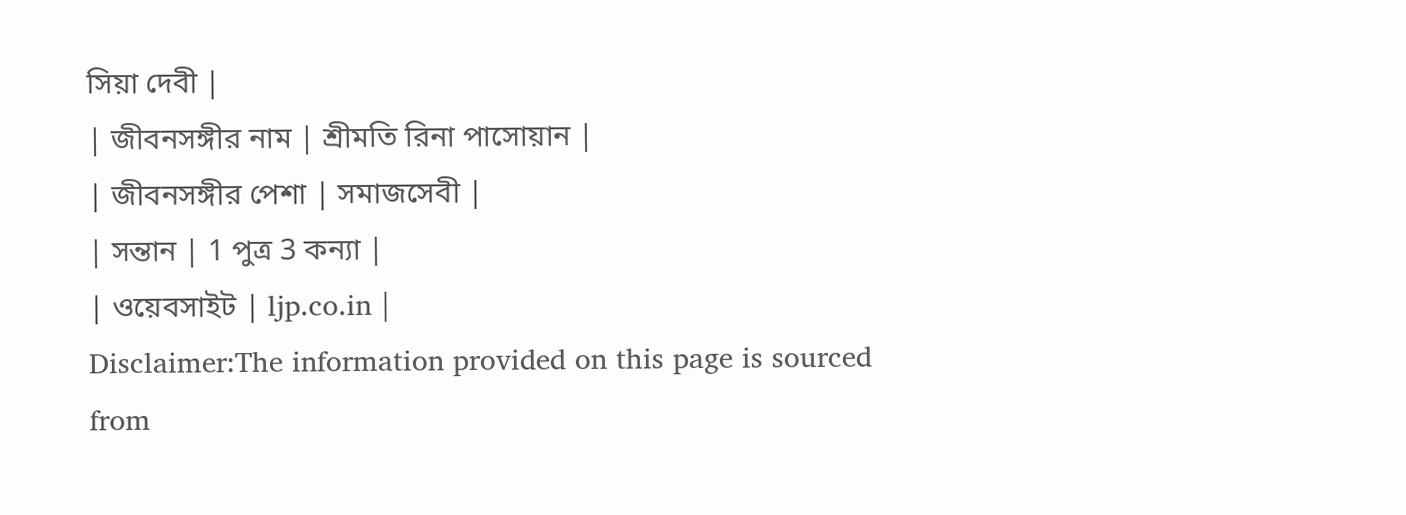সিয়া দেবী |
| জীবনসঙ্গীর নাম | শ্রীমতি রিনা পাসোয়ান |
| জীবনসঙ্গীর পেশা | সমাজসেবী |
| সন্তান | 1 পুত্র 3 কন্যা |
| ওয়েবসাইট | ljp.co.in |
Disclaimer:The information provided on this page is sourced from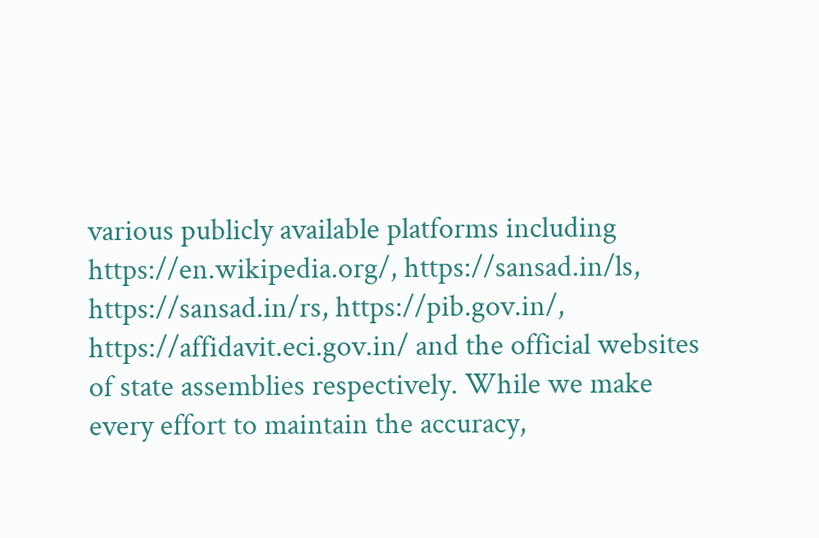various publicly available platforms including https://en.wikipedia.org/, https://sansad.in/ls, https://sansad.in/rs, https://pib.gov.in/, https://affidavit.eci.gov.in/ and the official websites of state assemblies respectively. While we make every effort to maintain the accuracy,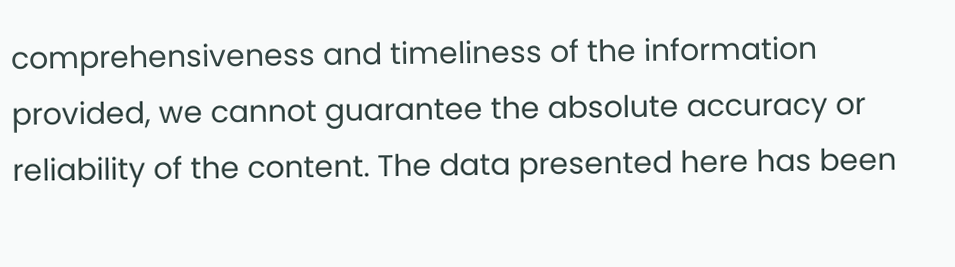comprehensiveness and timeliness of the information provided, we cannot guarantee the absolute accuracy or reliability of the content. The data presented here has been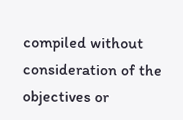compiled without consideration of the objectives or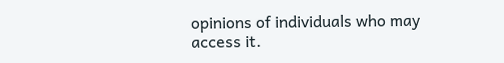opinions of individuals who may access it.